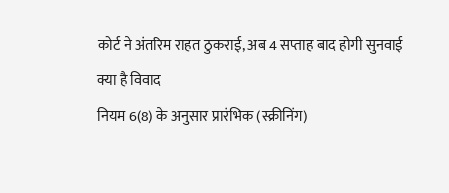कोर्ट ने अंतरिम राहत ठुकराई, अब 4 सप्ताह बाद होगी सुनवाई
क्या है विवाद
नियम 6(8) के अनुसार प्रारंभिक (स्क्रीनिंग)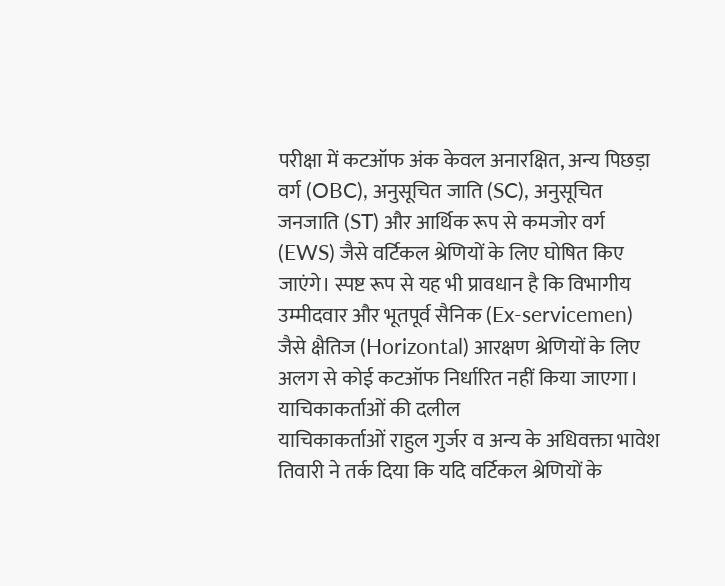परीक्षा में कटऑफ अंक केवल अनारक्षित, अन्य पिछड़ा वर्ग (OBC), अनुसूचित जाति (SC), अनुसूचित जनजाति (ST) और आर्थिक रूप से कमजोर वर्ग (EWS) जैसे वर्टिकल श्रेणियों के लिए घोषित किए जाएंगे। स्पष्ट रूप से यह भी प्रावधान है कि विभागीय उम्मीदवार और भूतपूर्व सैनिक (Ex-servicemen) जैसे क्षैतिज (Horizontal) आरक्षण श्रेणियों के लिए अलग से कोई कटऑफ निर्धारित नहीं किया जाएगा।
याचिकाकर्ताओं की दलील
याचिकाकर्ताओं राहुल गुर्जर व अन्य के अधिवक्ता भावेश तिवारी ने तर्क दिया कि यदि वर्टिकल श्रेणियों के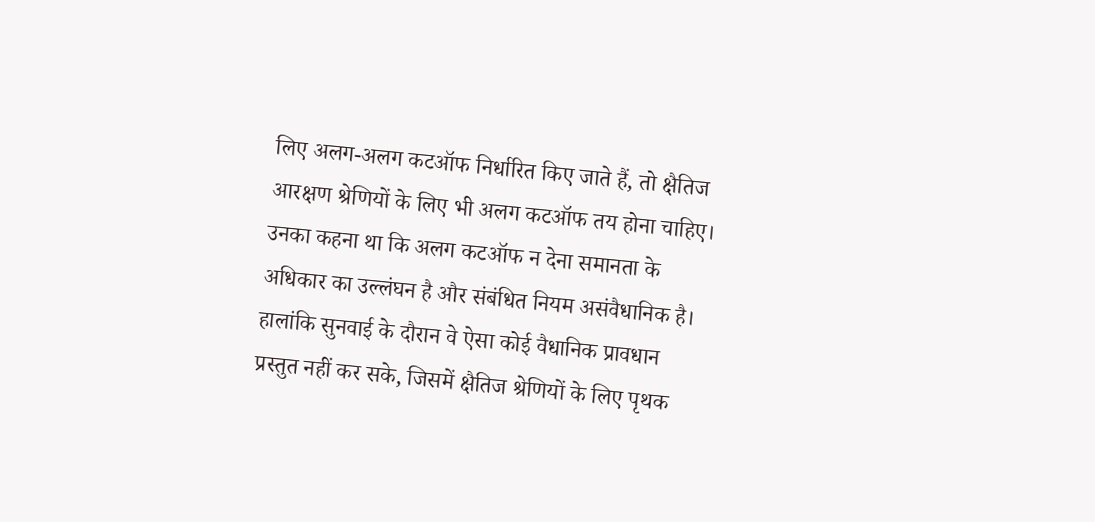लिए अलग-अलग कटऑफ निर्धारित किए जाते हैं, तो क्षैतिज आरक्षण श्रेणियों के लिए भी अलग कटऑफ तय होना चाहिए। उनका कहना था कि अलग कटऑफ न देना समानता के अधिकार का उल्लंघन है और संबंधित नियम असंवैधानिक है। हालांकि सुनवाई के दौरान वे ऐसा कोई वैधानिक प्रावधान प्रस्तुत नहीं कर सके, जिसमें क्षैतिज श्रेणियों के लिए पृथक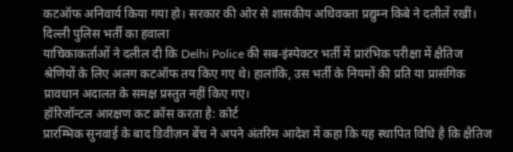कटऑफ अनिवार्य किया गया हो। सरकार की ओर से शासकीय अधिवक्ता प्रद्युम्न किबे ने दलीलें रखीं।
दिल्ली पुलिस भर्ती का हवाला
याचिकाकर्ताओं ने दलील दी कि Delhi Police की सब-इंस्पेक्टर भर्ती में प्रारंभिक परीक्षा में क्षैतिज श्रेणियों के लिए अलग कटऑफ तय किए गए थे। हालांकि, उस भर्ती के नियमों की प्रति या प्रासंगिक प्रावधान अदालत के समक्ष प्रस्तुत नहीं किए गए।
हॉरिजॉन्टल आरक्षण कट क्रॉस करता है: कोर्ट
प्रारम्भिक सुनवाई के बाद डिवीज़न बेंच ने अपने अंतरिम आदेश में कहा कि यह स्थापित विधि है कि क्षैतिज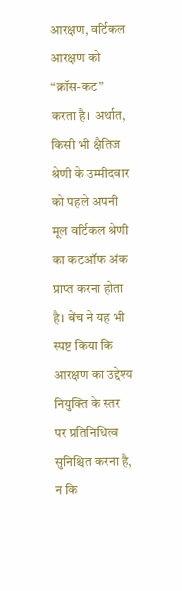आरक्षण, वर्टिकल आरक्षण को “क्रॉस-कट” करता है। अर्थात, किसी भी क्षैतिज श्रेणी के उम्मीदवार को पहले अपनी मूल वर्टिकल श्रेणी का कटऑफ अंक प्राप्त करना होता है। बेंच ने यह भी स्पष्ट किया कि आरक्षण का उद्देश्य नियुक्ति के स्तर पर प्रतिनिधित्व सुनिश्चित करना है, न कि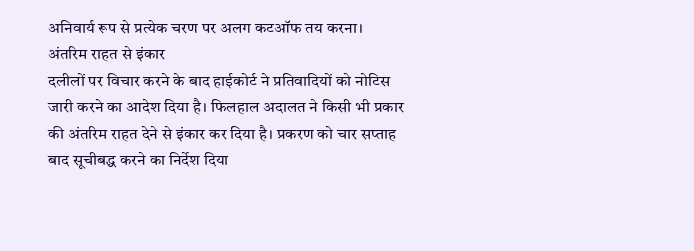अनिवार्य रूप से प्रत्येक चरण पर अलग कटऑफ तय करना।
अंतरिम राहत से इंकार
दलीलों पर विचार करने के बाद हाईकोर्ट ने प्रतिवादियों को नोटिस जारी करने का आदेश दिया है। फिलहाल अदालत ने किसी भी प्रकार की अंतरिम राहत देने से इंकार कर दिया है। प्रकरण को चार सप्ताह बाद सूचीबद्ध करने का निर्देश दिया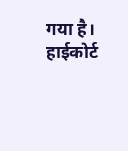गया है।
हाईकोर्ट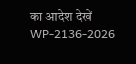का आदेश देखें WP-2136-2026